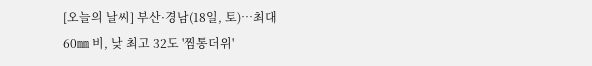[오늘의 날씨] 부산·경남(18일, 토)…최대 60㎜ 비, 낮 최고 32도 '찜통더위'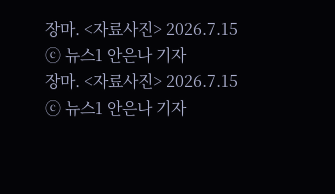장마. <자료사진> 2026.7.15 ⓒ 뉴스1 안은나 기자
장마. <자료사진> 2026.7.15 ⓒ 뉴스1 안은나 기자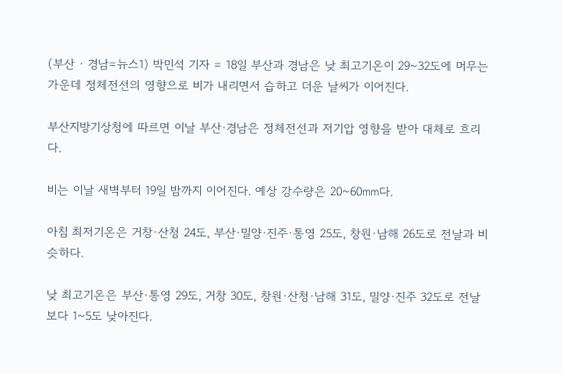(부산 · 경남=뉴스1) 박민석 기자 = 18일 부산과 경남은 낮 최고기온이 29~32도에 머무는 가운데 정체전선의 영향으로 비가 내리면서 습하고 더운 날씨가 이어진다.

부산지방기상청에 따르면 이날 부산·경남은 정체전선과 저기압 영향을 받아 대체로 흐리다.

비는 이날 새벽부터 19일 밤까지 이어진다. 예상 강수량은 20~60㎜다.

아침 최저기온은 거창·산청 24도, 부산·밀양·진주·통영 25도, 창원·남해 26도로 전날과 비슷하다.

낮 최고기온은 부산·통영 29도, 거창 30도, 창원·산청·남해 31도, 밀양·진주 32도로 전날보다 1~5도 낮아진다.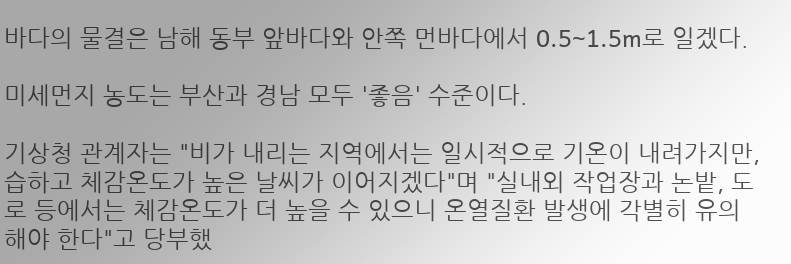바다의 물결은 남해 동부 앞바다와 안쪽 먼바다에서 0.5~1.5m로 일겠다.

미세먼지 농도는 부산과 경남 모두 '좋음' 수준이다.

기상청 관계자는 "비가 내리는 지역에서는 일시적으로 기온이 내려가지만, 습하고 체감온도가 높은 날씨가 이어지겠다"며 "실내외 작업장과 논밭, 도로 등에서는 체감온도가 더 높을 수 있으니 온열질환 발생에 각별히 유의해야 한다"고 당부했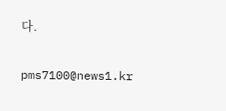다.

pms7100@news1.kr